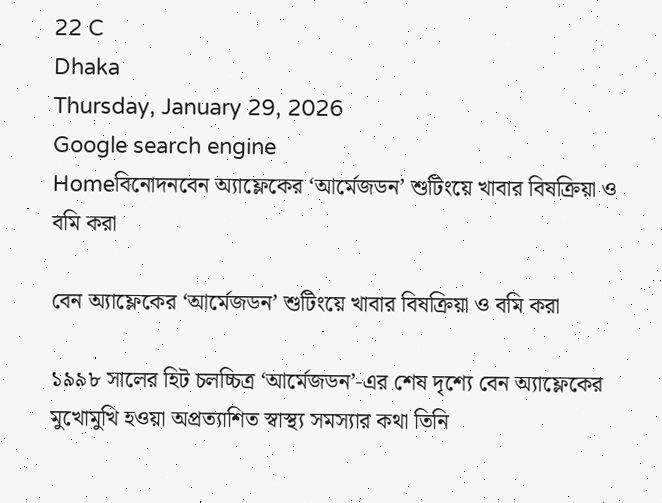22 C
Dhaka
Thursday, January 29, 2026
Google search engine
Homeবিনোদনবেন অ্যাফ্লেকের ‘আর্মেজডন’ শুটিংয়ে খাবার বিষক্রিয়া ও বমি করা

বেন অ্যাফ্লেকের ‘আর্মেজডন’ শুটিংয়ে খাবার বিষক্রিয়া ও বমি করা

১৯৯৮ সালের হিট চলচ্চিত্র ‘আর্মেজডন’‑এর শেষ দৃশ্যে বেন অ্যাফ্লেকের মুখোমুখি হওয়া অপ্রত্যাশিত স্বাস্থ্য সমস্যার কথা তিনি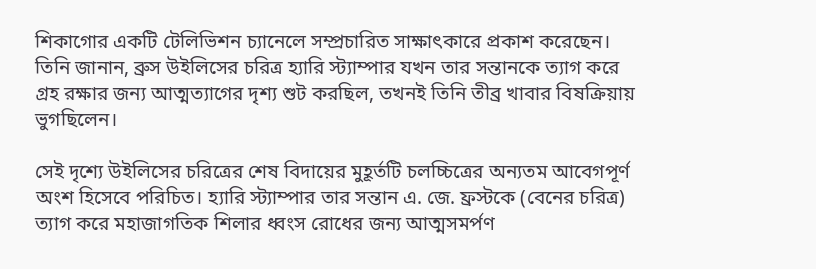শিকাগোর একটি টেলিভিশন চ্যানেলে সম্প্রচারিত সাক্ষাৎকারে প্রকাশ করেছেন। তিনি জানান, ব্রুস উইলিসের চরিত্র হ্যারি স্ট্যাম্পার যখন তার সন্তানকে ত্যাগ করে গ্রহ রক্ষার জন্য আত্মত্যাগের দৃশ্য শুট করছিল, তখনই তিনি তীব্র খাবার বিষক্রিয়ায় ভুগছিলেন।

সেই দৃশ্যে উইলিসের চরিত্রের শেষ বিদায়ের মুহূর্তটি চলচ্চিত্রের অন্যতম আবেগপূর্ণ অংশ হিসেবে পরিচিত। হ্যারি স্ট্যাম্পার তার সন্তান এ. জে. ফ্রস্টকে (বেনের চরিত্র) ত্যাগ করে মহাজাগতিক শিলার ধ্বংস রোধের জন্য আত্মসমর্পণ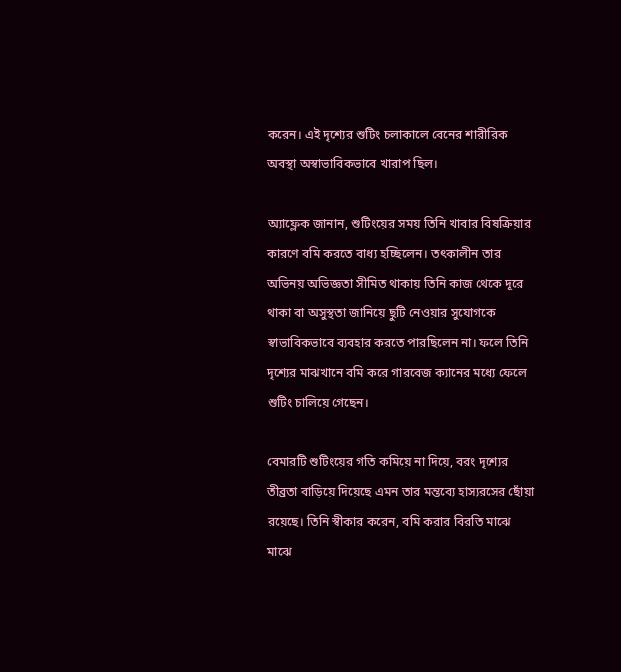করেন। এই দৃশ্যের শুটিং চলাকালে বেনের শারীরিক অবস্থা অস্বাভাবিকভাবে খারাপ ছিল।

অ্যাফ্লেক জানান, শুটিংয়ের সময় তিনি খাবার বিষক্রিয়ার কারণে বমি করতে বাধ্য হচ্ছিলেন। তৎকালীন তার অভিনয় অভিজ্ঞতা সীমিত থাকায় তিনি কাজ থেকে দূরে থাকা বা অসুস্থতা জানিয়ে ছুটি নেওয়ার সুযোগকে স্বাভাবিকভাবে ব্যবহার করতে পারছিলেন না। ফলে তিনি দৃশ্যের মাঝখানে বমি করে গারবেজ ক্যানের মধ্যে ফেলে শুটিং চালিয়ে গেছেন।

বেমারটি শুটিংয়ের গতি কমিয়ে না দিয়ে, বরং দৃশ্যের তীব্রতা বাড়িয়ে দিয়েছে এমন তার মন্তব্যে হাস্যরসের ছোঁয়া রয়েছে। তিনি স্বীকার করেন, বমি করার বিরতি মাঝে মাঝে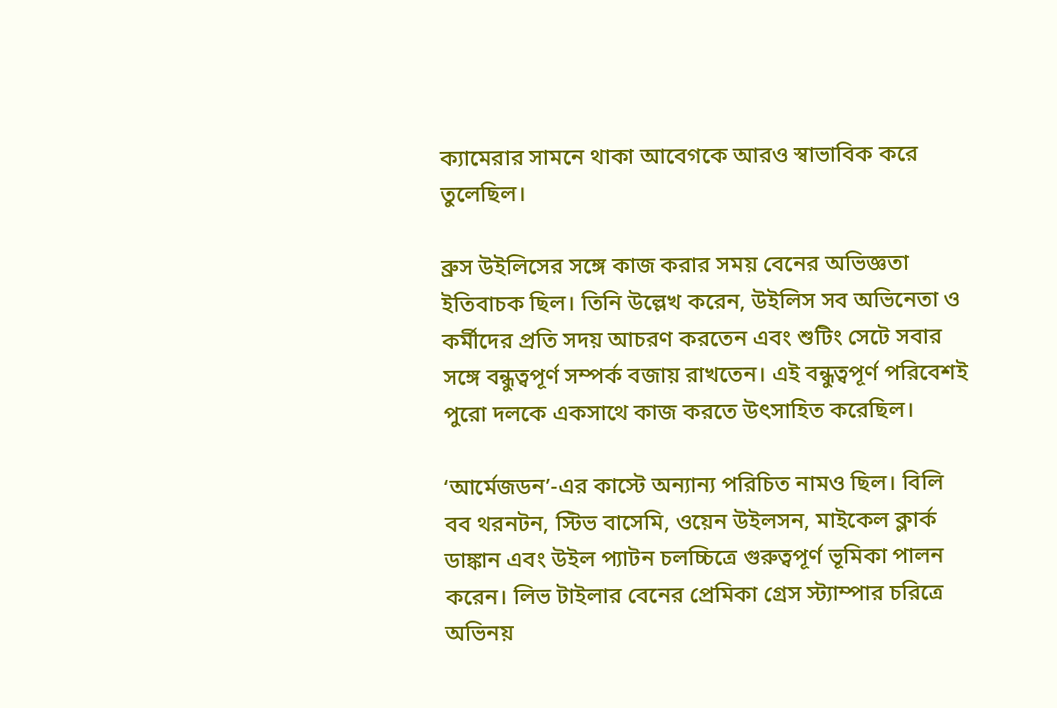ক্যামেরার সামনে থাকা আবেগকে আরও স্বাভাবিক করে তুলেছিল।

ব্রুস উইলিসের সঙ্গে কাজ করার সময় বেনের অভিজ্ঞতা ইতিবাচক ছিল। তিনি উল্লেখ করেন, উইলিস সব অভিনেতা ও কর্মীদের প্রতি সদয় আচরণ করতেন এবং শুটিং সেটে সবার সঙ্গে বন্ধুত্বপূর্ণ সম্পর্ক বজায় রাখতেন। এই বন্ধুত্বপূর্ণ পরিবেশই পুরো দলকে একসাথে কাজ করতে উৎসাহিত করেছিল।

‘আর্মেজডন’‑এর কাস্টে অন্যান্য পরিচিত নামও ছিল। বিলি বব থরনটন, স্টিভ বাসেমি, ওয়েন উইলসন, মাইকেল ক্লার্ক ডাঙ্কান এবং উইল প্যাটন চলচ্চিত্রে গুরুত্বপূর্ণ ভূমিকা পালন করেন। লিভ টাইলার বেনের প্রেমিকা গ্রেস স্ট্যাম্পার চরিত্রে অভিনয়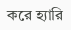করে হ্যারি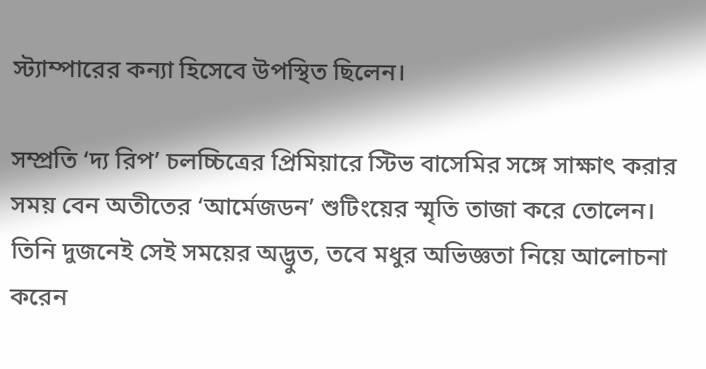স্ট্যাম্পারের কন্যা হিসেবে উপস্থিত ছিলেন।

সম্প্রতি ‘দ্য রিপ’ চলচ্চিত্রের প্রিমিয়ারে স্টিভ বাসেমির সঙ্গে সাক্ষাৎ করার সময় বেন অতীতের ‘আর্মেজডন’ শুটিংয়ের স্মৃতি তাজা করে তোলেন। তিনি দুজনেই সেই সময়ের অদ্ভুত, তবে মধুর অভিজ্ঞতা নিয়ে আলোচনা করেন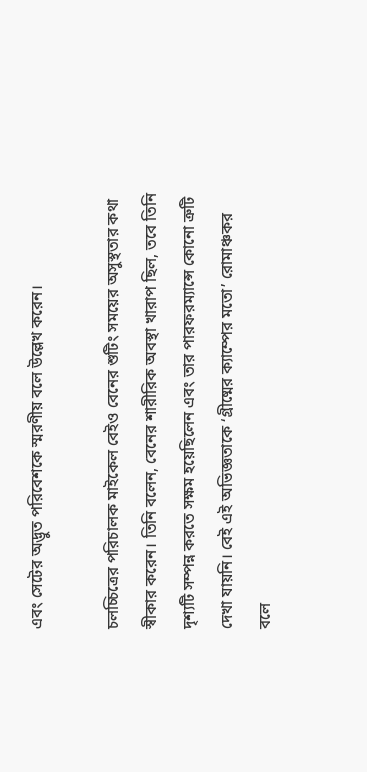এবং সেটের অদ্ভুত পরিবেশকে স্মরণীয় বলে উল্লেখ করেন।

চলচ্চিত্রের পরিচালক মাইকেল বেইও বেনের শুটিং সময়ের অসুস্থতার কথা স্বীকার করেন। তিনি বলেন, বেনের শারীরিক অবস্থা খারাপ ছিল, তবে তিনি দৃশ্যটি সম্পন্ন করতে সক্ষম হয়েছিলেন এবং তার পারফরম্যান্সে কোনো ত্রুটি দেখা যায়নি। বেই এই অভিজ্ঞতাকে ‘গ্রীষ্মের ক্যাম্পের মতো’ রোমাঞ্চকর বলে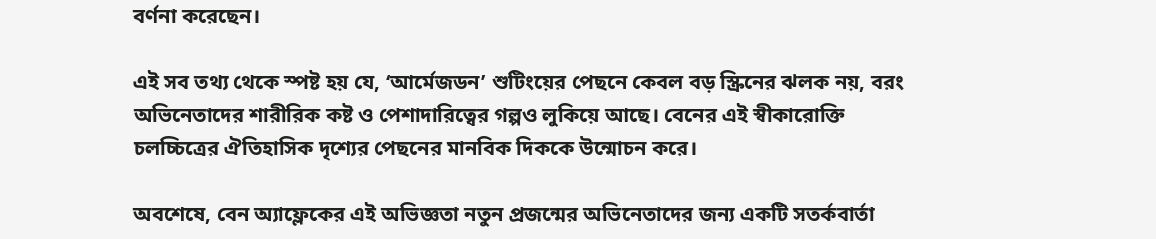বর্ণনা করেছেন।

এই সব তথ্য থেকে স্পষ্ট হয় যে, ‘আর্মেজডন’ শুটিংয়ের পেছনে কেবল বড় স্ক্রিনের ঝলক নয়, বরং অভিনেতাদের শারীরিক কষ্ট ও পেশাদারিত্বের গল্পও লুকিয়ে আছে। বেনের এই স্বীকারোক্তি চলচ্চিত্রের ঐতিহাসিক দৃশ্যের পেছনের মানবিক দিককে উন্মোচন করে।

অবশেষে, বেন অ্যাফ্লেকের এই অভিজ্ঞতা নতুন প্রজন্মের অভিনেতাদের জন্য একটি সতর্কবার্তা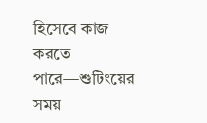হিসেবে কাজ করতে পারে—শুটিংয়ের সময়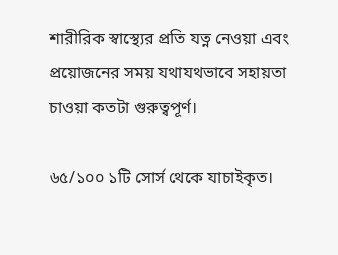শারীরিক স্বাস্থ্যের প্রতি যত্ন নেওয়া এবং প্রয়োজনের সময় যথাযথভাবে সহায়তা চাওয়া কতটা গুরুত্বপূর্ণ।

৬৫/১০০ ১টি সোর্স থেকে যাচাইকৃত।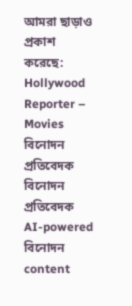আমরা ছাড়াও প্রকাশ করেছে: Hollywood Reporter – Movies
বিনোদন প্রতিবেদক
বিনোদন প্রতিবেদক
AI-powered বিনোদন content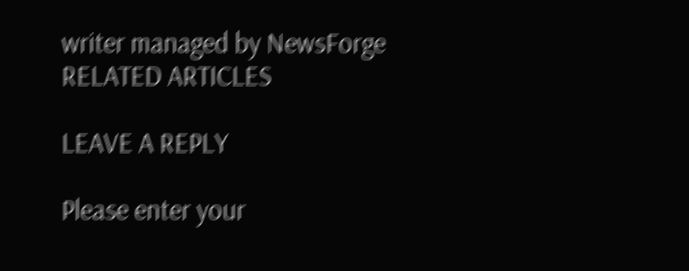writer managed by NewsForge
RELATED ARTICLES

LEAVE A REPLY

Please enter your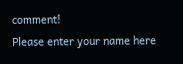comment!
Please enter your name here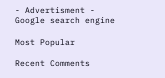- Advertisment -
Google search engine

Most Popular

Recent Comments